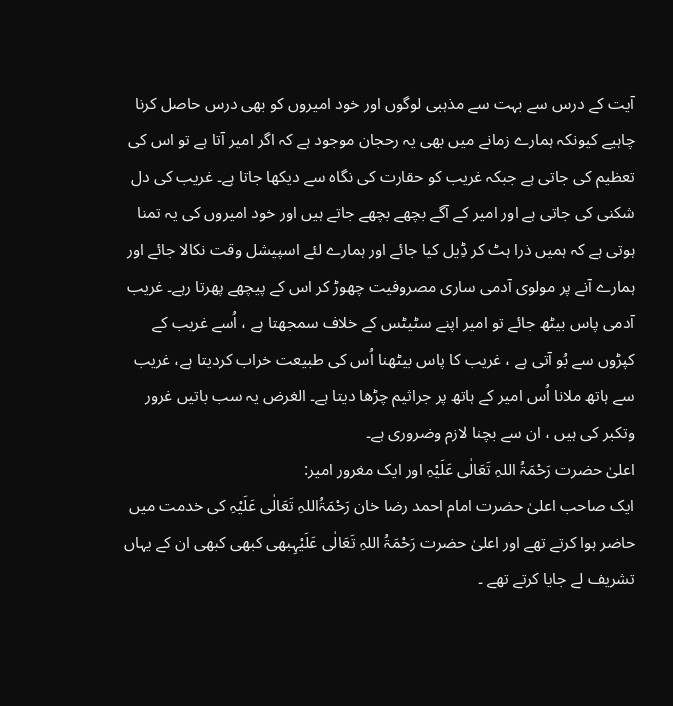آیت کے درس سے بہت سے مذہبی لوگوں اور خود امیروں کو بھی درس حاصل کرنا چاہیے کیونکہ ہمارے زمانے میں بھی یہ رحجان موجود ہے کہ اگر امیر آتا ہے تو اس کی تعظیم کی جاتی ہے جبکہ غریب کو حقارت کی نگاہ سے دیکھا جاتا ہے۔ غریب کی دل شکنی کی جاتی ہے اور امیر کے آگے بچھے بچھے جاتے ہیں اور خود امیروں کی یہ تمنا ہوتی ہے کہ ہمیں ذرا ہٹ کر ڈِیل کیا جائے اور ہمارے لئے اسپیشل وقت نکالا جائے اور ہمارے آنے پر مولوی آدمی ساری مصروفیت چھوڑ کر اس کے پیچھے پھرتا رہے۔ غریب آدمی پاس بیٹھ جائے تو امیر اپنے سٹیٹس کے خلاف سمجھتا ہے ، اُسے غریب کے کپڑوں سے بُو آتی ہے ، غریب کا پاس بیٹھنا اُس کی طبیعت خراب کردیتا ہے، غریب سے ہاتھ ملانا اُس امیر کے ہاتھ پر جراثیم چڑھا دیتا ہے۔ الغرض یہ سب باتیں غرور وتکبر کی ہیں ، ان سے بچنا لازم وضروری ہے۔
اعلیٰ حضرت رَحْمَۃُ اللہِ تَعَالٰی عَلَیْہِ اور ایک مغرور امیر:
ایک صاحب اعلیٰ حضرت امام احمد رضا خان رَحْمَۃُاللہِ تَعَالٰی عَلَیْہِ کی خدمت میں حاضر ہوا کرتے تھے اور اعلیٰ حضرت رَحْمَۃُ اللہِ تَعَالٰی عَلَیْہِبھی کبھی کبھی ان کے یہاں تشریف لے جایا کرتے تھے ۔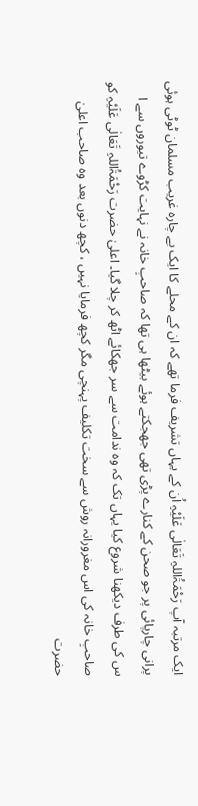ایک مرتبہ آپ رَحْمَۃُاللہِ تَعَالٰی عَلَیْہِ اُن کے یہاں تشریف فرما تھے کہ ان کے محلے کا ایک بے چارہ غریب مسلمان ٹوٹی ہوئی پرانی چارپائی پر جو صحن کے کنارے پڑی تھی جھجکتے ہوئے بیٹھا ہی تھا کہ صاحبِ خانہ نے نہایت کڑوے تیوروں سے ا س کی طرف دیکھنا شروع کیا یہاں تک کہ وہ ندامت سے سر جھکائے اٹھ کر چلا گیا۔ اعلیٰ حضرت رَحْمَۃُاللہِ تَعَالٰی عَلَیْہِ کو صاحبِ خانہ کی اس مغرورانہ روش سے سخت تکلیف پہنچی مگر کچھ فرمایا نہیں ، کچھ دنوں بعد وہ صاحب اعلیٰ حضرت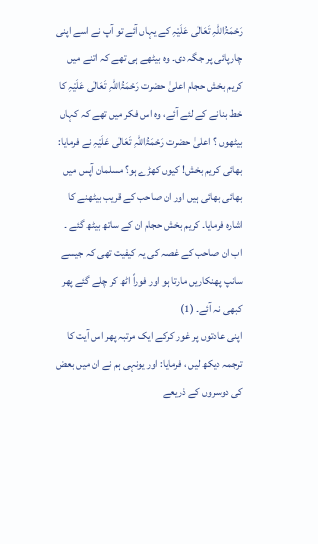رَحْمَۃُاللہِ تَعَالٰی عَلَیْہِ کے یہاں آئے تو آپ نے اسے اپنی چارپائی پر جگہ دی۔ وہ بیٹھے ہی تھے کہ اتنے میں کریم بخش حجام اعلیٰ حضرت رَحْمَۃُاللہِ تَعَالٰی عَلَیْہِ کا خط بنانے کے لئے آئے، وہ اس فکر میں تھے کہ کہاں بیٹھوں ؟ اعلیٰ حضرت رَحْمَۃُاللہِ تَعَالٰی عَلَیْہِ نے فرمایا: بھائی کریم بخش! کیوں کھڑے ہو؟ مسلمان آپس میں بھائی بھائی ہیں اور ان صاحب کے قریب بیٹھنے کا اشارہ فرمایا۔ کریم بخش حجام ان کے ساتھ بیٹھ گئے ۔ اب ان صاحب کے غصہ کی یہ کیفیت تھی کہ جیسے سانپ پھنکاریں مارتا ہو اور فوراً اٹھ کر چلے گئے پھر کبھی نہ آئے۔ (1)
اپنی عادتوں پر غور کرکے ایک مرتبہ پھر اس آیت کا ترجمہ دیکھ لیں ، فرمایا: اور یونہی ہم نے ان میں بعض کی دوسروں کے ذریعے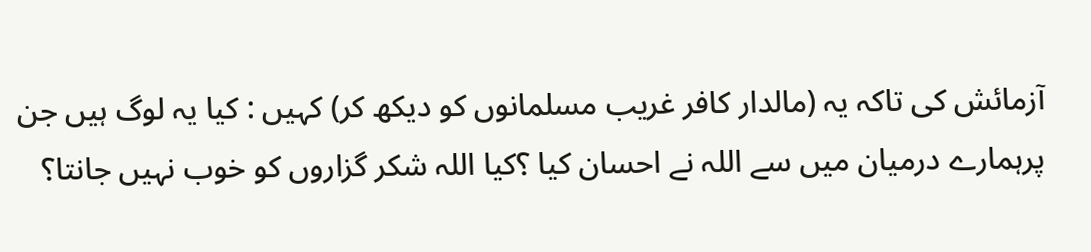آزمائش کی تاکہ یہ (مالدار کافر غریب مسلمانوں کو دیکھ کر) کہیں : کیا یہ لوگ ہیں جن پرہمارے درمیان میں سے اللہ نے احسان کیا ؟کیا اللہ شکر گزاروں کو خوب نہیں جانتا؟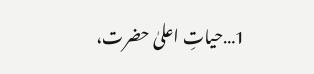1…حیاتِ اعلیٰ حضرت،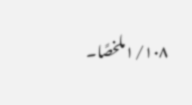۱/۱۰۸ملخصًا۔